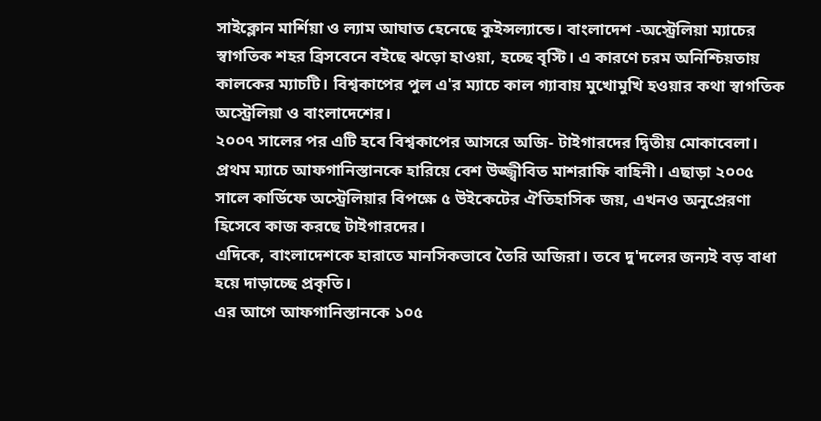সাইক্লোন মার্শিয়া ও ল্যাম আঘাত হেনেছে কুইন্সল্যান্ডে। বাংলাদেশ -অস্ট্রেলিয়া ম্যাচের স্বাগতিক শহর ব্রিসবেনে বইছে ঝড়ো হাওয়া, হচ্ছে বৃস্টি। এ কারণে চরম অনিশ্চিয়তায় কালকের ম্যাচটি। বিশ্বকাপের পুল এ'র ম্যাচে কাল গ্যাবায় মুখোমুখি হওয়ার কথা স্বাগতিক অস্ট্রেলিয়া ও বাংলাদেশের।
২০০৭ সালের পর এটি হবে বিশ্বকাপের আসরে অজি- টাইগারদের দ্বিতীয় মোকাবেলা। প্রথম ম্যাচে আফগানিস্তানকে হারিয়ে বেশ উজ্জ্বীবিত মাশরাফি বাহিনী। এছাড়া ২০০৫ সালে কার্ডিফে অস্ট্রেলিয়ার বিপক্ষে ৫ উইকেটের ঐতিহাসিক জয়, এখনও অনুপ্রেরণা হিসেবে কাজ করছে টাইগারদের।
এদিকে, বাংলাদেশকে হারাতে মানসিকভাবে তৈরি অজিরা। তবে দু'দলের জন্যই বড় বাধা হয়ে দাড়াচ্ছে প্রকৃতি।
এর আগে আফগানিস্তানকে ১০৫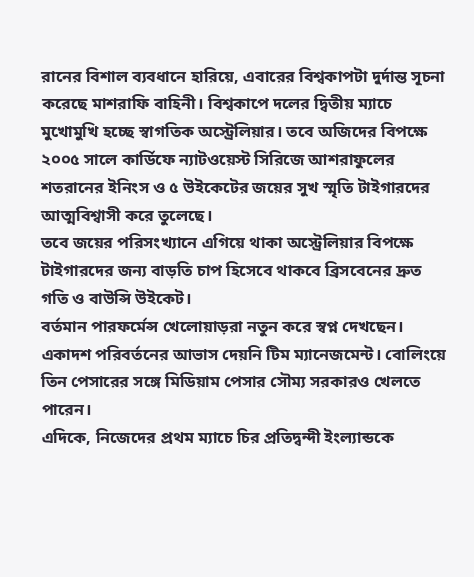রানের বিশাল ব্যবধানে হারিয়ে, এবারের বিশ্বকাপটা দুর্দান্ত সূচনা করেছে মাশরাফি বাহিনী। বিশ্বকাপে দলের দ্বিতীয় ম্যাচে মুখোমুখি হচ্ছে স্বাগতিক অস্ট্রেলিয়ার। তবে অজিদের বিপক্ষে ২০০৫ সালে কার্ডিফে ন্যাটওয়েস্ট সিরিজে আশরাফুলের শতরানের ইনিংস ও ৫ উইকেটের জয়ের সুখ স্মৃতি টাইগারদের আত্মবিশ্বাসী করে তুলেছে।
তবে জয়ের পরিসংখ্যানে এগিয়ে থাকা অস্ট্রেলিয়ার বিপক্ষে টাইগারদের জন্য বাড়তি চাপ হিসেবে থাকবে ব্রিসবেনের দ্রুত গতি ও বাউন্সি উইকেট।
বর্তমান পারফর্মেন্স খেলোয়াড়রা নতুন করে স্বপ্ন দেখছেন। একাদশ পরিবর্তনের আভাস দেয়নি টিম ম্যানেজমেন্ট। বোলিংয়ে তিন পেসারের সঙ্গে মিডিয়াম পেসার সৌম্য সরকারও খেলতে পারেন।
এদিকে, নিজেদের প্রথম ম্যাচে চির প্রতিদ্বন্দী ইংল্যান্ডকে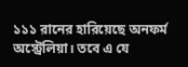১১১ রানের হারিয়েছে অনফর্ম অস্ট্রেলিয়া। তবে এ যে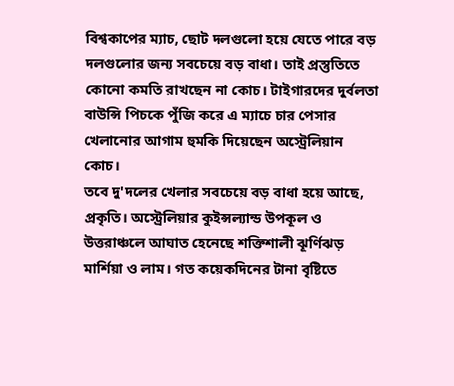বিশ্বকাপের ম্যাচ, ছোট দলগুলো হয়ে যেতে পারে বড় দলগুলোর জন্য সবচেয়ে বড় বাধা। তাই প্রস্তুতিতে কোনো কমতি রাখছেন না কোচ। টাইগারদের দুর্বলতা বাউন্সি পিচকে পুঁজি করে এ ম্যাচে চার পেসার খেলানোর আগাম হুমকি দিয়েছেন অস্ট্রেলিয়ান কোচ।
তবে দু'দলের খেলার সবচেয়ে বড় বাধা হয়ে আছে, প্রকৃতি। অস্ট্রেলিয়ার কুইন্সল্যান্ড উপকূল ও উত্তরাঞ্চলে আঘাত হেনেছে শক্তিশালী ঝূর্ণিঝড় মার্শিয়া ও লাম। গত কয়েকদিনের টানা বৃষ্টিতে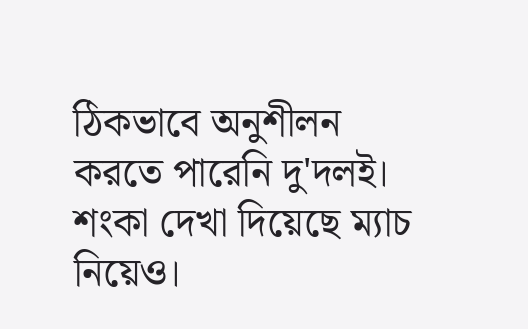ঠিকভাবে অনুশীলন করতে পারেনি দু'দলই। শংকা দেখা দিয়েছে ম্যাচ নিয়েও।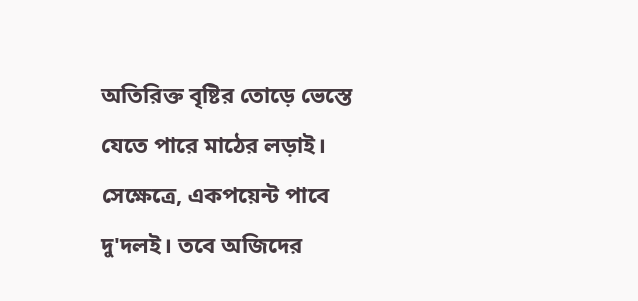অতিরিক্ত বৃষ্টির তোড়ে ভেস্তে যেতে পারে মাঠের লড়াই। সেক্ষেত্রে, একপয়েন্ট পাবে দু'দলই। তবে অজিদের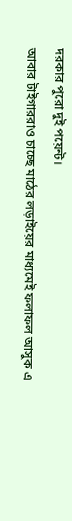দরকার পুরো দুই পয়েন্ট।
আবার টাইগাররাও চাচ্ছে মাঠের লড়াইয়ের মাধ্যমেই ফলাফল আসুক এ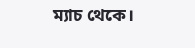ম্যাচ থেকে।